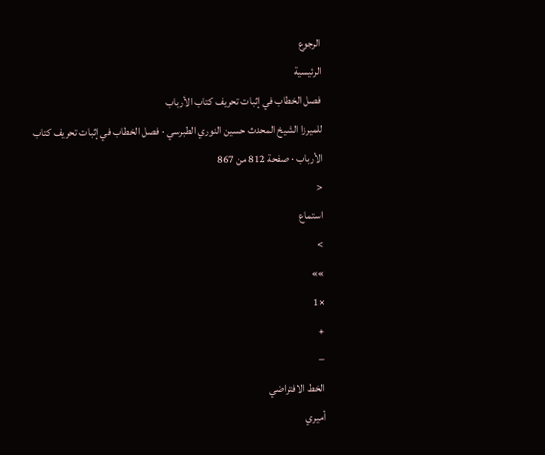الرجوع
الرئيسية
فصل الخطاب في إثبات تحريف كتاب الأرباب
للميرزا الشيخ المحدث حسين النوري الطبرسي · فصل الخطاب في إثبات تحريف كتاب الأرباب · صفحة 812 من 867
<
استماع
>
»»
×1
+
−
الخط الافتراضي
أميري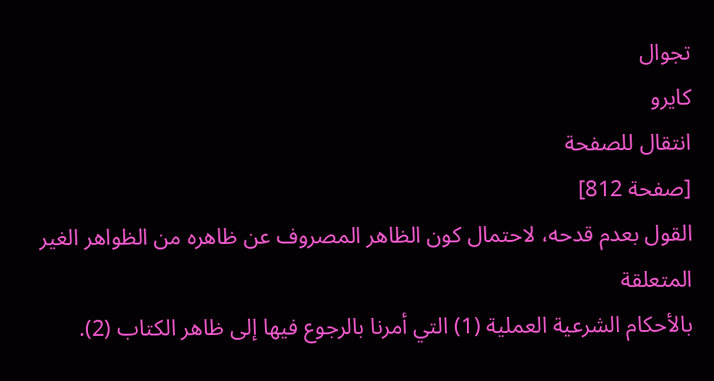تجوال
كايرو
انتقال للصفحة
[صفحة 812]
القول بعدم قدحه، لاحتمال كون الظاهر المصروف عن ظاهره من الظواهر الغير المتعلقة
بالأحكام الشرعية العملية (1) التي أمرنا بالرجوع فيها إلى ظاهر الكتاب (2).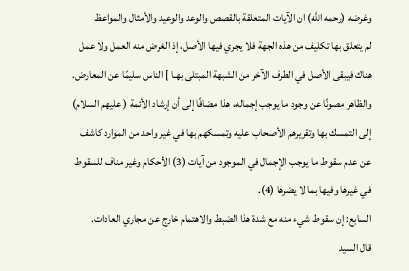وغرضه (رحمه الله) ان الآيات المتعلقة بالقصص والوعد والوعيد والأمثال والمواعظ
لم يتعلق بها تكليف من هذه الجهة فلا يجري فيها الأصل، إذ الغرض منه العمل ولا عمل
هناك فيبقى الأصل في الطرف الآخر من الشبهة المبتلى بهـا ] الناس سليمًا عن المعارض.
والظاهر مصونًا عن وجود ما يوجب إجماله، هذا مضافًا إلى أن إرشاد الأئمة ( عليهم السلام)
إلى التمسك بها وتقريرهم الأصحاب عليه وتمسكهم بها في غير واحد من الموارد كاشف
عن عدم سقوط ما يوجب الإجمال في الموجود من آيات (3) الأحكام وغير مناف للسقوط
في غيرها وفيها بما لا يضرها (4).
السابع: إن سقوط شيء منه مع شدة هذا الضبط والاهتمام خارج عن مجاري العادات.
قال السيد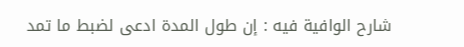شارح الوافية فيه : إن طول المدة ادعى لضبط ما تمد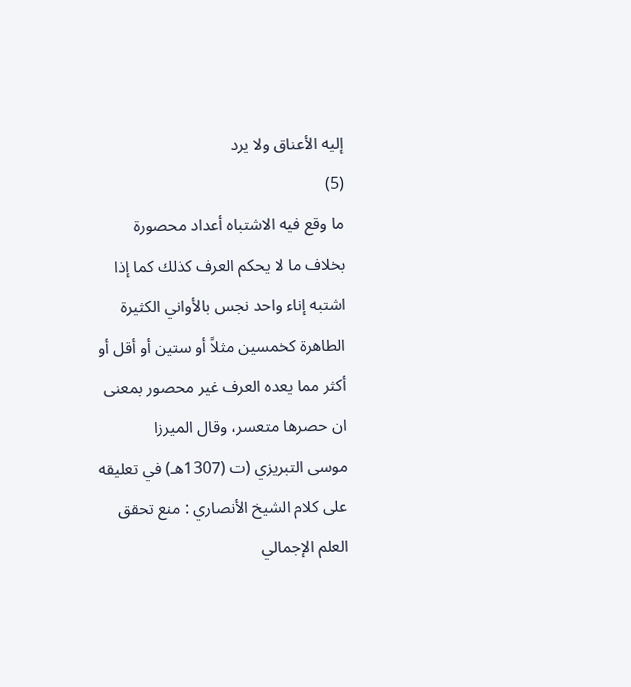إليه الأعناق ولا يرد
(5)
ما وقع فيه الاشتباه أعداد محصورة بخلاف ما لا يحكم العرف كذلك كما إذا اشتبه إناء واحد نجس بالأواني الكثيرة
الطاهرة كخمسين مثلاً أو ستين أو أقل أو أكثر مما يعده العرف غير محصور بمعنى ان حصرها متعسر، وقال الميرزا
موسى التبريزي (ت (1307هـ) في تعليقه على كلام الشيخ الأنصاري : منع تحقق العلم الإجمالي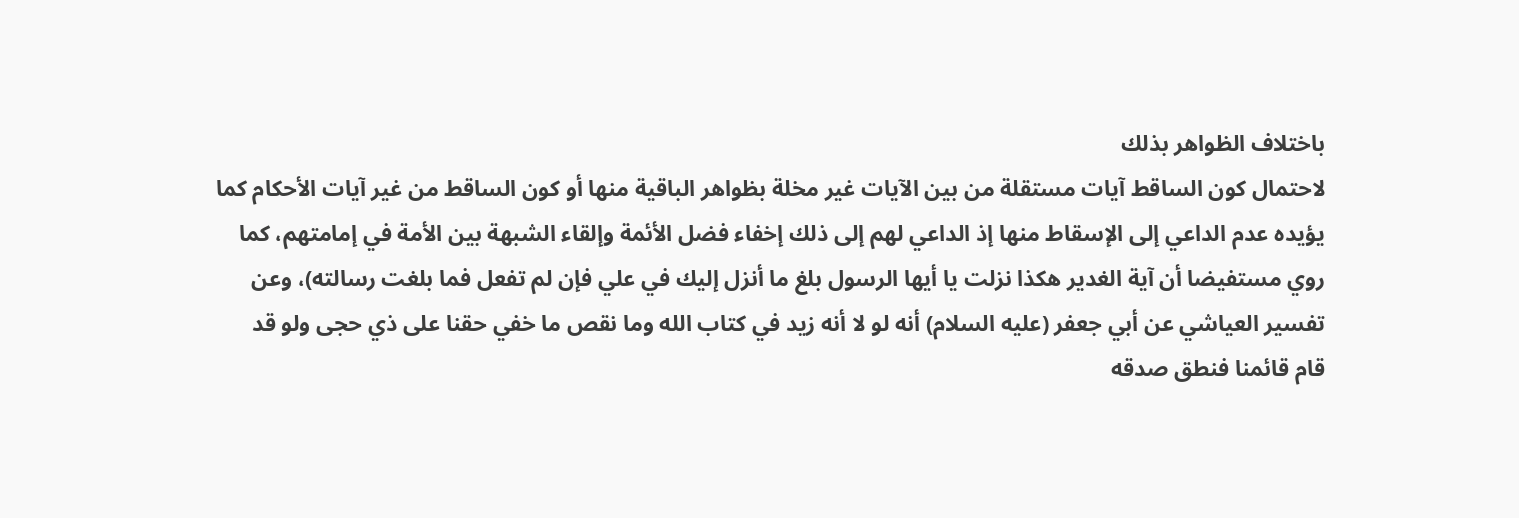باختلاف الظواهر بذلك
لاحتمال كون الساقط آيات مستقلة من بين الآيات غير مخلة بظواهر الباقية منها أو كون الساقط من غير آيات الأحكام كما
يؤيده عدم الداعي إلى الإسقاط منها إذ الداعي لهم إلى ذلك إخفاء فضل الأئمة وإلقاء الشبهة بين الأمة في إمامتهم، كما
روي مستفيضا أن آية الغدير هكذا نزلت يا أيها الرسول بلغ ما أنزل إليك في علي فإن لم تفعل فما بلغت رسالته)، وعن
تفسير العياشي عن أبي جعفر (عليه السلام) أنه لو لا أنه زيد في كتاب الله وما نقص ما خفي حقنا على ذي حجى ولو قد
قام قائمنا فنطق صدقه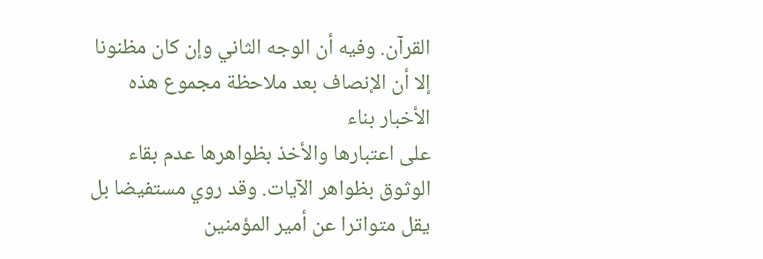القرآن. وفيه أن الوجه الثاني وإن كان مظنونا إلا أن الإنصاف بعد ملاحظة مجموع هذه الأخبار بناء
على اعتبارها والأخذ بظواهرها عدم بقاء الوثوق بظواهر الآيات. وقد روي مستفيضا بل يقل متواترا عن أمير المؤمنين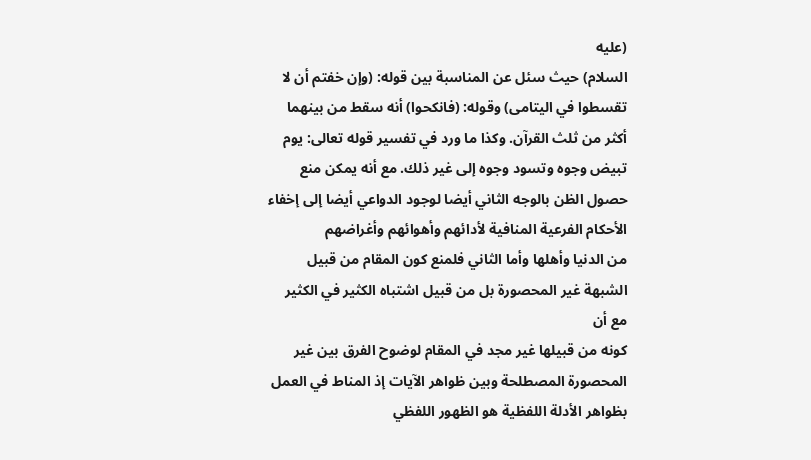(عليه
السلام) حيث سئل عن المناسبة بين قوله: (وإن خفتم أن لا تقسطوا في اليتامى) وقوله: (فانكحوا) أنه سقط من بينهما
أكثر من ثلث القرآن. وكذا ما ورد في تفسير قوله تعالى: يوم تبيض وجوه وتسود وجوه إلى غير ذلك. مع أنه يمكن منع
حصول الظن بالوجه الثاني أيضا لوجود الدواعي أيضا إلى إخفاء الأحكام الفرعية المنافية لأدائهم وأهوائهم وأغراضهم
من الدنيا وأهلها وأما الثاني فلمنع كون المقام من قبيل الشبهة غير المحصورة بل من قبيل اشتباه الكثير في الكثير مع أن
كونه من قبيلها غير مجد في المقام لوضوح الفرق بين غير المحصورة المصطلحة وبين ظواهر الآيات إذ المناط في العمل
بظواهر الأدلة اللفظية هو الظهور اللفظي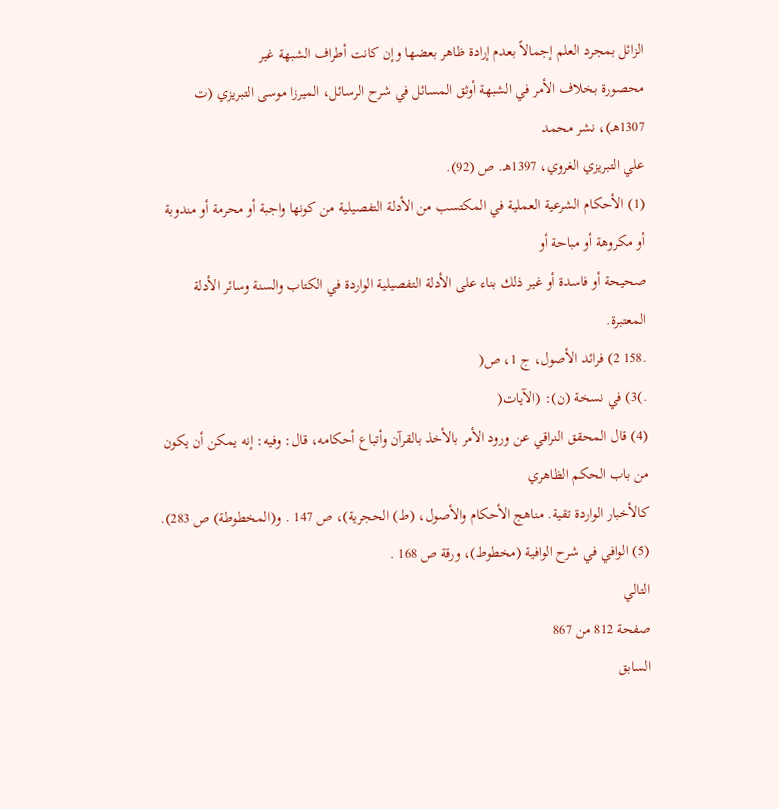الزائل بمجرد العلم إجمالاً بعدم إرادة ظاهر بعضها وإن كانت أطراف الشبهة غير
محصورة بخلاف الأمر في الشبهة أوثق المسائل في شرح الرسائل، الميرزا موسى التبريزي (ت 1307هـ)، نشر محمد
علي التبريزي الغروي، 1397هـ. ص (92).
(1) الأحكام الشرعية العملية في المكتسب من الأدلة التفصيلية من كونها واجبة أو محرمة أو مندوبة أو مكروهة أو مباحة أو
صحيحة أو فاسدة أو غير ذلك بناء على الأدلة التفصيلية الواردة في الكتاب والسنة وسائر الأدلة المعتبرة.
.158 2) فرائد الأصول، ج 1، ص(
.)3) في نسخة (ن): (الآيات(
(4) قال المحقق النراقي عن ورود الأمر بالأخذ بالقرآن وأتباع أحكامه، قال: وفيه: إنه يمكن أن يكون من باب الحكم الظاهري
كالأخبار الواردة تقية. مناهج الأحكام والأصول، (ط) الحجرية)، ص 147 . و(المخطوطة) ص 283).
(5) الوافي في شرح الوافية (مخطوط)، ورقة ص 168 .
التالي
صفحة 812 من 867
السابق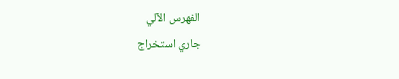الفهرس الآلي
جاري استخراج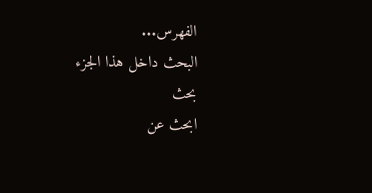الفهرس...
البحث داخل هذا الجزء
بحث
ابحث عن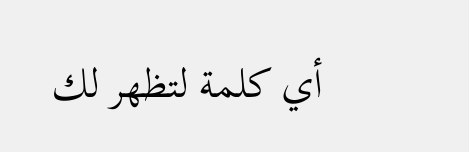أي كلمة لتظهر لك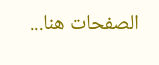الصفحات هنا...